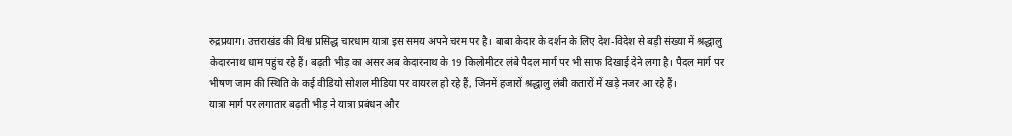रुद्रप्रयाग। उत्तराखंड की विश्व प्रसिद्ध चारधाम यात्रा इस समय अपने चरम पर है। बाबा केदार के दर्शन के लिए देश-विदेश से बड़ी संख्या में श्रद्धालु केदारनाथ धाम पहुंच रहे हैं। बढ़ती भीड़ का असर अब केदारनाथ के 19 किलोमीटर लंबे पैदल मार्ग पर भी साफ दिखाई देने लगा है। पैदल मार्ग पर भीषण जाम की स्थिति के कई वीडियो सोशल मीडिया पर वायरल हो रहे हैं, जिनमें हजारों श्रद्धालु लंबी कतारों में खड़े नजर आ रहे हैं।
यात्रा मार्ग पर लगातार बढ़ती भीड़ ने यात्रा प्रबंधन और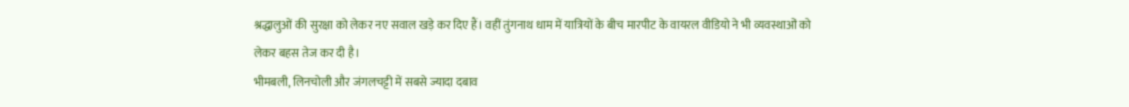श्रद्धालुओं की सुरक्षा को लेकर नए सवाल खड़े कर दिए हैं। वहीं तुंगनाथ धाम में यात्रियों के बीच मारपीट के वायरल वीडियो ने भी व्यवस्थाओं को लेकर बहस तेज कर दी है।
भीमबली, लिनचोली और जंगलचट्टी में सबसे ज्यादा दबाव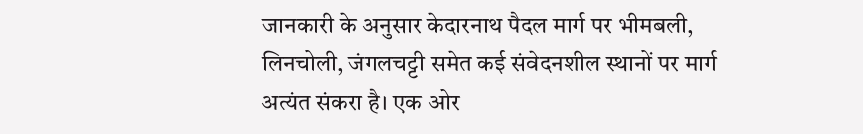जानकारी के अनुसार केदारनाथ पैदल मार्ग पर भीमबली, लिनचोली, जंगलचट्टी समेत कई संवेदनशील स्थानों पर मार्ग अत्यंत संकरा है। एक ओर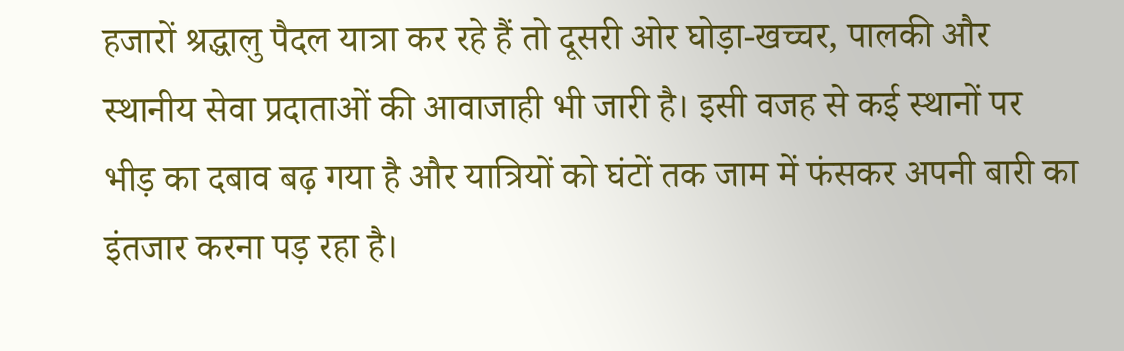हजारों श्रद्धालु पैदल यात्रा कर रहे हैं तो दूसरी ओर घोड़ा-खच्चर, पालकी और स्थानीय सेवा प्रदाताओं की आवाजाही भी जारी है। इसी वजह से कई स्थानों पर भीड़ का दबाव बढ़ गया है और यात्रियों को घंटों तक जाम में फंसकर अपनी बारी का इंतजार करना पड़ रहा है।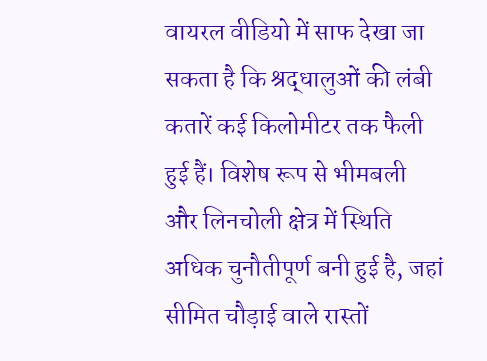वायरल वीडियो में साफ देखा जा सकता है कि श्रद्धालुओं की लंबी कतारें कई किलोमीटर तक फैली हुई हैं। विशेष रूप से भीमबली और लिनचोली क्षेत्र में स्थिति अधिक चुनौतीपूर्ण बनी हुई है, जहां सीमित चौड़ाई वाले रास्तों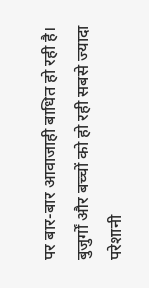पर बार-बार आवाजाही बाधित हो रही है।
बुजुर्गों और बच्चों को हो रही सबसे ज्यादा परेशानी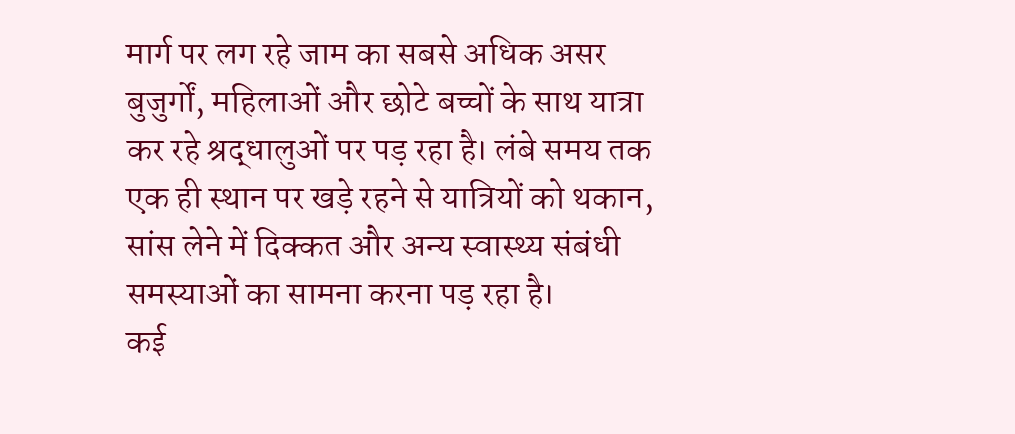मार्ग पर लग रहे जाम का सबसे अधिक असर बुजुर्गों, महिलाओं और छोटे बच्चों के साथ यात्रा कर रहे श्रद्धालुओं पर पड़ रहा है। लंबे समय तक एक ही स्थान पर खड़े रहने से यात्रियों को थकान, सांस लेने में दिक्कत और अन्य स्वास्थ्य संबंधी समस्याओं का सामना करना पड़ रहा है।
कई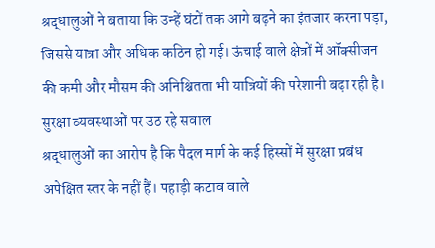श्रद्धालुओं ने बताया कि उन्हें घंटों तक आगे बढ़ने का इंतजार करना पड़ा, जिससे यात्रा और अधिक कठिन हो गई। ऊंचाई वाले क्षेत्रों में ऑक्सीजन की कमी और मौसम की अनिश्चितता भी यात्रियों की परेशानी बढ़ा रही है।
सुरक्षा व्यवस्थाओं पर उठ रहे सवाल
श्रद्धालुओं का आरोप है कि पैदल मार्ग के कई हिस्सों में सुरक्षा प्रबंध अपेक्षित स्तर के नहीं हैं। पहाड़ी कटाव वाले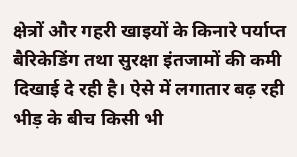क्षेत्रों और गहरी खाइयों के किनारे पर्याप्त बैरिकेडिंग तथा सुरक्षा इंतजामों की कमी दिखाई दे रही है। ऐसे में लगातार बढ़ रही भीड़ के बीच किसी भी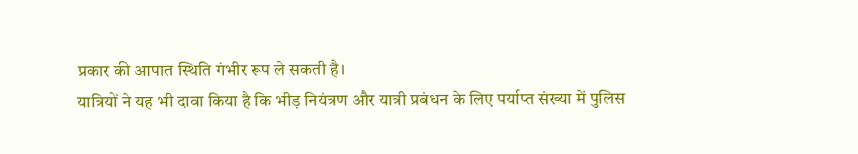प्रकार की आपात स्थिति गंभीर रूप ले सकती है।
यात्रियों ने यह भी दावा किया है कि भीड़ नियंत्रण और यात्री प्रबंधन के लिए पर्याप्त संख्या में पुलिस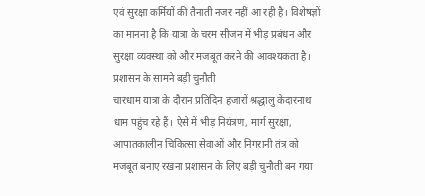एवं सुरक्षा कर्मियों की तैनाती नजर नहीं आ रही है। विशेषज्ञों का मानना है कि यात्रा के चरम सीजन में भीड़ प्रबंधन और सुरक्षा व्यवस्था को और मजबूत करने की आवश्यकता है।
प्रशासन के सामने बड़ी चुनौती
चारधाम यात्रा के दौरान प्रतिदिन हजारों श्रद्धालु केदारनाथ धाम पहुंच रहे हैं। ऐसे में भीड़ नियंत्रण, मार्ग सुरक्षा, आपातकालीन चिकित्सा सेवाओं और निगरानी तंत्र को मजबूत बनाए रखना प्रशासन के लिए बड़ी चुनौती बन गया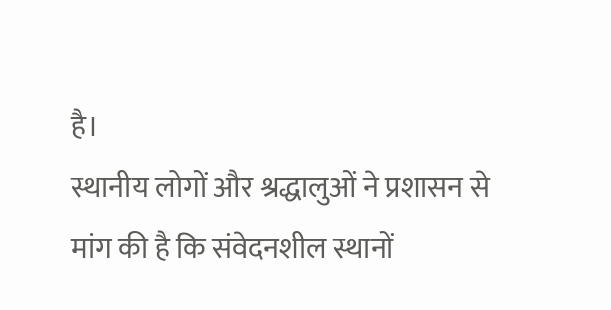है।
स्थानीय लोगों और श्रद्धालुओं ने प्रशासन से मांग की है कि संवेदनशील स्थानों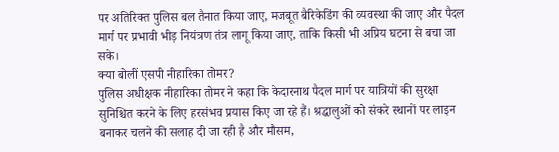पर अतिरिक्त पुलिस बल तैनात किया जाए, मजबूत बैरिकेडिंग की व्यवस्था की जाए और पैदल मार्ग पर प्रभावी भीड़ नियंत्रण तंत्र लागू किया जाए, ताकि किसी भी अप्रिय घटना से बचा जा सके।
क्या बोलीं एसपी नीहारिका तोमर?
पुलिस अधीक्षक नीहारिका तोमर ने कहा कि केदारनाथ पैदल मार्ग पर यात्रियों की सुरक्षा सुनिश्चित करने के लिए हरसंभव प्रयास किए जा रहे हैं। श्रद्धालुओं को संकरे स्थानों पर लाइन बनाकर चलने की सलाह दी जा रही है और मौसम,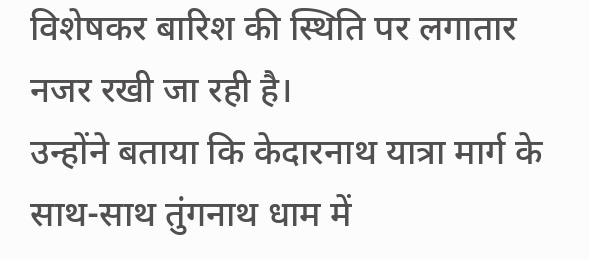विशेषकर बारिश की स्थिति पर लगातार नजर रखी जा रही है।
उन्होंने बताया कि केदारनाथ यात्रा मार्ग के साथ-साथ तुंगनाथ धाम में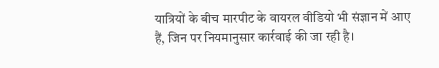यात्रियों के बीच मारपीट के वायरल वीडियो भी संज्ञान में आए हैं, जिन पर नियमानुसार कार्रवाई की जा रही है।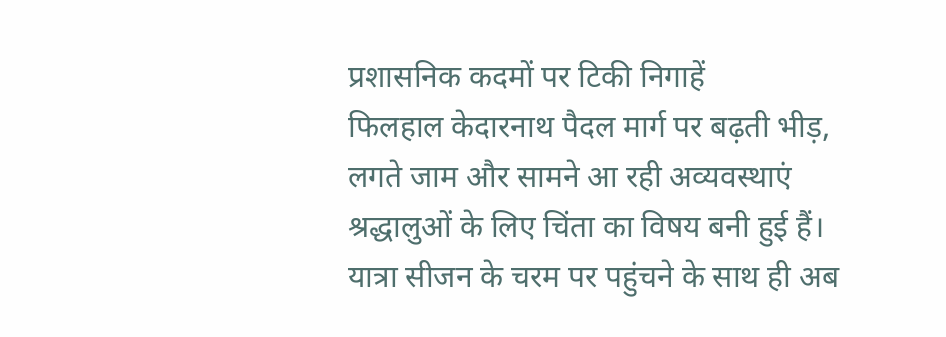प्रशासनिक कदमों पर टिकी निगाहें
फिलहाल केदारनाथ पैदल मार्ग पर बढ़ती भीड़, लगते जाम और सामने आ रही अव्यवस्थाएं श्रद्धालुओं के लिए चिंता का विषय बनी हुई हैं। यात्रा सीजन के चरम पर पहुंचने के साथ ही अब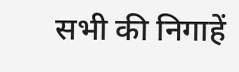सभी की निगाहें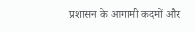प्रशासन के आगामी कदमों और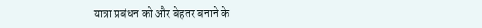यात्रा प्रबंधन को और बेहतर बनाने के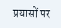प्रयासों पर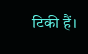टिकी हैं।